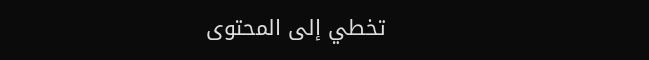تخطي إلى المحتوى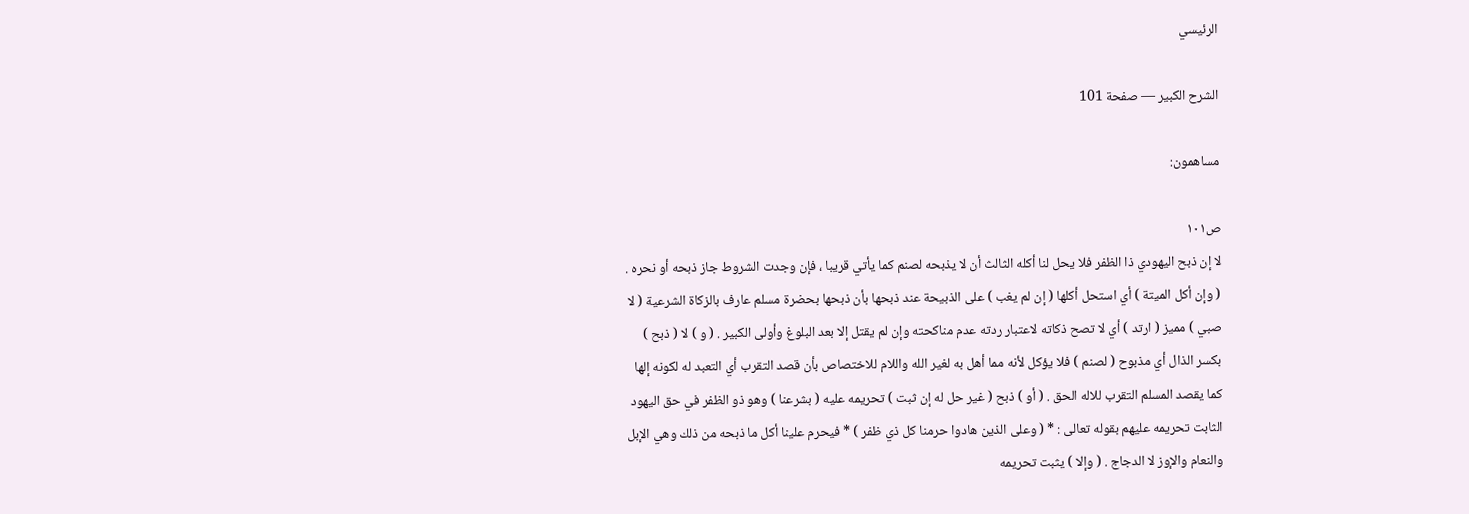الرئيسي

الشرح الكبير — صفحة 101

مساهمون:

ص١٠١
لا إن ذبح اليهودي ذا الظفر فلا يحل لنا أكله الثالث أن لا يذبحه لصنم كما يأتي قريبا ، فإن وجدت الشروط جاز ذبحه أو نحره . ( وإن أكل الميتة ) أي استحل أكلها ( إن لم يغب ) على الذبيحة عند ذبحها بأن ذبحها بحضرة مسلم عارف بالزكاة الشرعية ( لا صبي ) مميز ( ارتد ) أي لا تصح ذكاته لاعتبار ردته عدم مناكحته وإن لم يقتل إلا بعد البلوغ وأولى الكبير . ( و ) لا ( ذبح ) بكسر الذال أي مذبوح ( لصنم ) فلا يؤكل لأنه مما أهل به لغير الله واللام للاختصاص بأن قصد التقرب أي التعبد له لكونه إلها كما يقصد المسلم التقرب للاله الحق . ( أو ) ذبح ( غير حل له إن ثبت ) تحريمه عليه ( بشرعنا ) وهو ذو الظفر في حق اليهود الثابت تحريمه عليهم بقوله تعالى : * ( وعلى الذين هادوا حرمنا كل ذي ظفر ) * فيحرم علينا أكل ما ذبحه من ذلك وهي الإبل والنعام والإوز لا الدجاج . ( وإلا ) يثبت تحريمه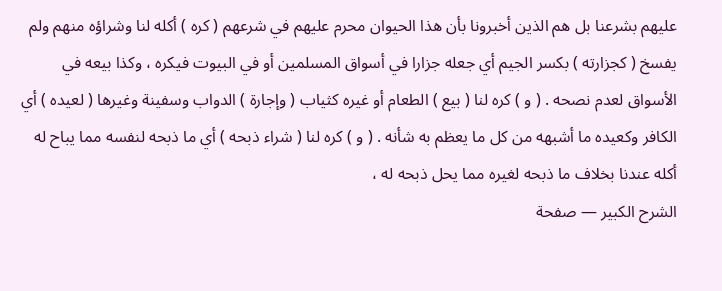عليهم بشرعنا بل هم الذين أخبرونا بأن هذا الحيوان محرم عليهم في شرعهم ( كره ) أكله لنا وشراؤه منهم ولم يفسخ ( كجزارته ) بكسر الجيم أي جعله جزارا في أسواق المسلمين أو في البيوت فيكره ، وكذا بيعه في الأسواق لعدم نصحه . ( و ) كره لنا ( بيع ) الطعام أو غيره كثياب ( وإجارة ) الدواب وسفينة وغيرها ( لعيده ) أي الكافر وكعيده ما أشبهه من كل ما يعظم به شأنه . ( و ) كره لنا ( شراء ذبحه ) أي ما ذبحه لنفسه مما يباح له أكله عندنا بخلاف ما ذبحه لغيره مما يحل ذبحه له ،
الشرح الكبير — صفحة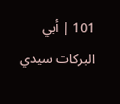101 | أبي البركات سيدي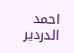احمد الدردير